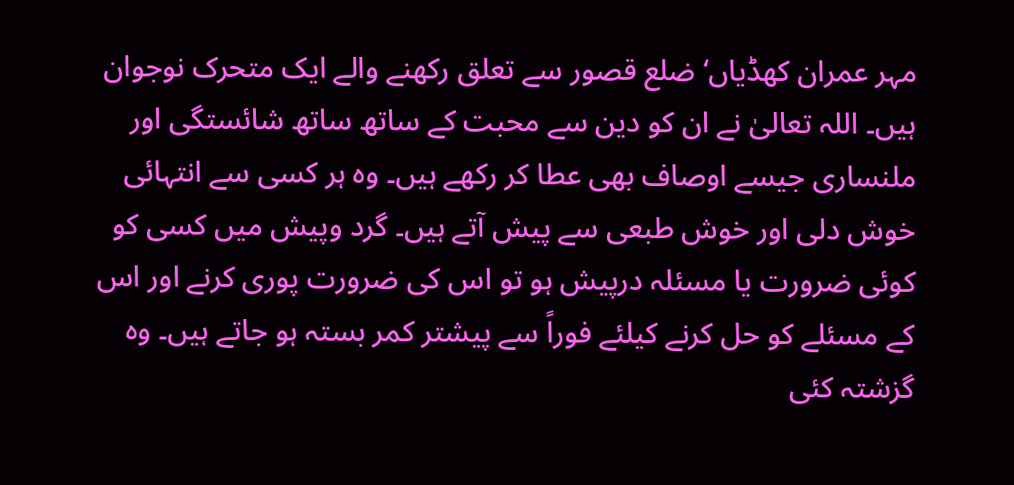مہر عمران کھڈیاں‘ ضلع قصور سے تعلق رکھنے والے ایک متحرک نوجوان ہیں۔ اللہ تعالیٰ نے ان کو دین سے محبت کے ساتھ ساتھ شائستگی اور ملنساری جیسے اوصاف بھی عطا کر رکھے ہیں۔ وہ ہر کسی سے انتہائی خوش دلی اور خوش طبعی سے پیش آتے ہیں۔ گرد وپیش میں کسی کو کوئی ضرورت یا مسئلہ درپیش ہو تو اس کی ضرورت پوری کرنے اور اس کے مسئلے کو حل کرنے کیلئے فوراً سے پیشتر کمر بستہ ہو جاتے ہیں۔ وہ گزشتہ کئی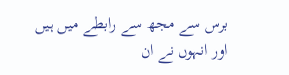برس سے مجھ سے رابطے میں ہیں اور انہوں نے ان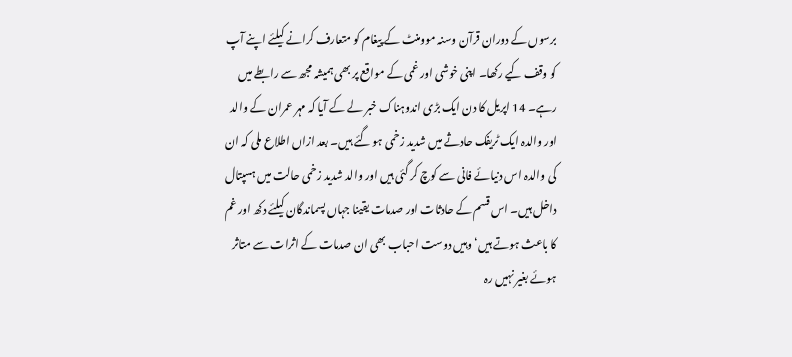برسوں کے دوران قرآن وسنہ موومنٹ کے پیغام کو متعارف کرانے کیلئے اپنے آپ کو وقف کیے رکھا۔ اپنی خوشی اور غمی کے مواقع پر بھی ہمیشہ مجھ سے رابطے میں رہے۔ 14 اپریل کا دن ایک بڑی اندوہناک خبر لے کے آیا کہ مہر عمران کے والد اور والدہ ایک ٹریفک حادثے میں شدید زخمی ہو گئے ہیں۔ بعد ازاں اطلاع ملی کہ ان کی والدہ اس دنیائے فانی سے کوچ کر گئی ہیں اور والد شدید زخمی حالت میں ہسپتال داخل ہیں۔ اس قسم کے حادثات اور صدمات یقینا جہاں پسماندگان کیلئے دکھ اور غم کا باعث ہوتے ہیں‘ وہیں دوست احباب بھی ان صدمات کے اثرات سے متاثر ہوئے بغیر نہیں رہ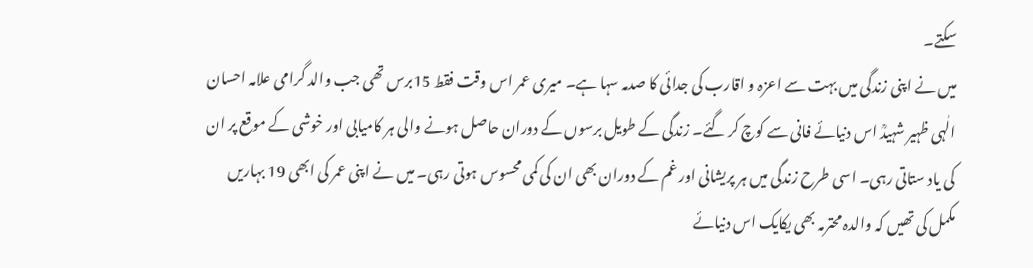سکتے۔
میں نے اپنی زندگی میں بہت سے اعزہ و اقارب کی جدائی کا صدمہ سہا ہے۔ میری عمر اس وقت فقط 15برس تھی جب والد گرامی علامہ احسان الٰہی ظہیر شہیدؒ اس دنیائے فانی سے کوچ کر گئے۔ زندگی کے طویل برسوں کے دوران حاصل ہونے والی ہر کامیابی اور خوشی کے موقع پر ان کی یاد ستاتی رہی۔ اسی طرح زندگی میں ہر پریشانی اور غم کے دوران بھی ان کی کمی محسوس ہوتی رہی۔ میں نے اپنی عمر کی ابھی 19 بہاریں مکمل کی تھیں کہ والدہ محترمہ بھی یکایک اس دنیائے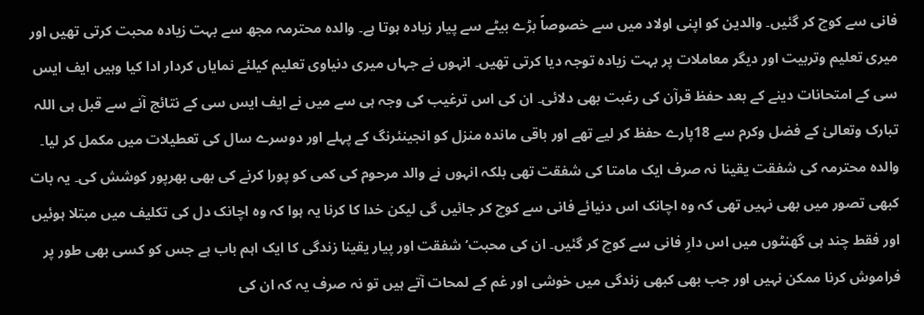فانی سے کوچ کر گئیں۔ والدین کو اپنی اولاد میں سے خصوصاً بڑے بیٹے سے پیار زیادہ ہوتا ہے۔ والدہ محترمہ مجھ سے بہت زیادہ محبت کرتی تھیں اور میری تعلیم وتربیت اور دیگر معاملات پر بہت زیادہ توجہ دیا کرتی تھیں۔ انہوں نے جہاں میری دنیاوی تعلیم کیلئے نمایاں کردار ادا کیا وہیں ایف ایس سی کے امتحانات دینے کے بعد حفظ قرآن کی رغبت بھی دلائی۔ ان کی اس ترغیب کی وجہ ہی سے میں نے ایف ایس سی کے نتائج آنے سے قبل ہی اللہ تبارک وتعالیٰ کے فضل وکرم سے 18پارے حفظ کر لیے تھے اور باقی ماندہ منزل کو انجینئرنگ کے پہلے اور دوسرے سال کی تعطیلات میں مکمل کر لیا۔ والدہ محترمہ کی شفقت یقینا نہ صرف ایک مامتا کی شفقت تھی بلکہ انہوں نے والد مرحوم کی کمی کو پورا کرنے کی بھی بھرپور کوشش کی۔ یہ بات کبھی تصور میں بھی نہیں تھی کہ وہ اچانک اس دنیائے فانی سے کوچ کر جائیں گی لیکن خدا کا کرنا یہ ہوا کہ وہ اچانک دل کی تکلیف میں مبتلا ہوئیں اور فقط چند ہی گھنٹوں میں اس دارِ فانی سے کوچ کر گئیں۔ ان کی محبت‘ شفقت اور پیار یقینا زندگی کا ایک اہم باب ہے جس کو کسی بھی طور پر فراموش کرنا ممکن نہیں اور جب بھی کبھی زندگی میں خوشی اور غم کے لمحات آتے ہیں تو نہ صرف یہ کہ ان کی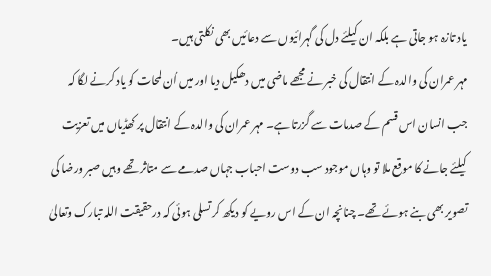یاد تازہ ہو جاتی ہے بلکہ ان کیلئے دل کی گہرائیوں سے دعائیں بھی نکلتی ہیں۔
مہر عمران کی والدہ کے انتقال کی خبر نے مجھے ماضی میں دھکیل دیا اور میں اُن لمحات کو یاد کرنے لگا کہ جب انسان اس قسم کے صدمات سے گزرتا ہے۔ مہر عمران کی والدہ کے انتقال پر کھڈیاں میں تعزیت کیلئے جانے کا موقع ملا تو وہاں موجود سب دوست احباب جہاں صدمے سے متاثر تھے وہیں صبر ورضا کی تصویر بھی بنے ہوئے تھے۔ چنانچہ ان کے اس رویے کو دیکھ کر تسلی ہوئی کہ درحقیقت اللہ تبارک وتعالیٰ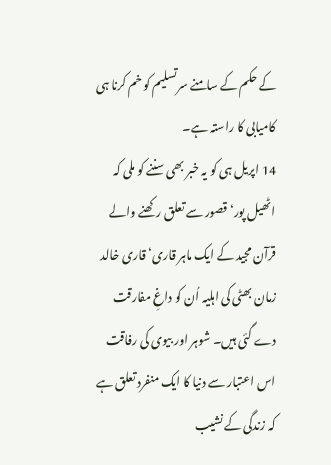کے حکم کے سامنے سرتسلیم کو خم کرنا ہی کامیابی کا راستہ ہے۔
14 اپریل ہی کو یہ خبر بھی سننے کو ملی کہ اٹھیل پور‘ قصور سے تعلق رکھنے والے قرآن مجید کے ایک ماہر قاری‘ قاری خالد زمان بھٹی کی اہلیہ اُن کو داغِ مفارقت دے گئی ہیں۔ شوہر اور بیوی کی رفاقت اس اعتبار سے دنیا کا ایک منفرد تعلق ہے کہ زندگی کے نشیب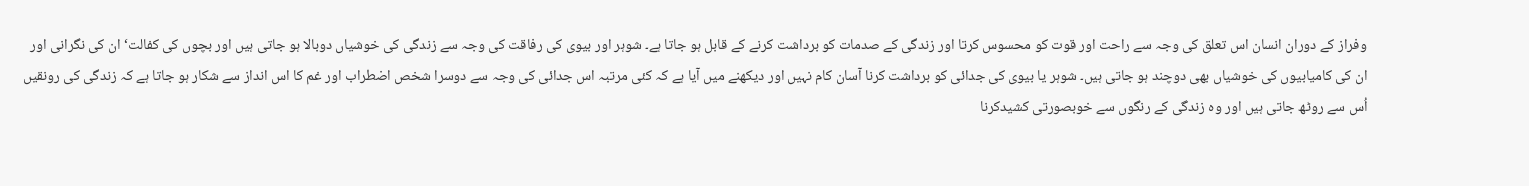وفراز کے دوران انسان اس تعلق کی وجہ سے راحت اور قوت کو محسوس کرتا اور زندگی کے صدمات کو برداشت کرنے کے قابل ہو جاتا ہے۔ شوہر اور بیوی کی رفاقت کی وجہ سے زندگی کی خوشیاں دوبالا ہو جاتی ہیں اور بچوں کی کفالت‘ ان کی نگرانی اور ان کی کامیابیوں کی خوشیاں بھی دوچند ہو جاتی ہیں۔ شوہر یا بیوی کی جدائی کو برداشت کرنا آسان کام نہیں اور دیکھنے میں آیا ہے کہ کئی مرتبہ اس جدائی کی وجہ سے دوسرا شخص اضطراب اور غم کا اس انداز سے شکار ہو جاتا ہے کہ زندگی کی رونقیں اُس سے روٹھ جاتی ہیں اور وہ زندگی کے رنگوں سے خوبصورتی کشیدکرنا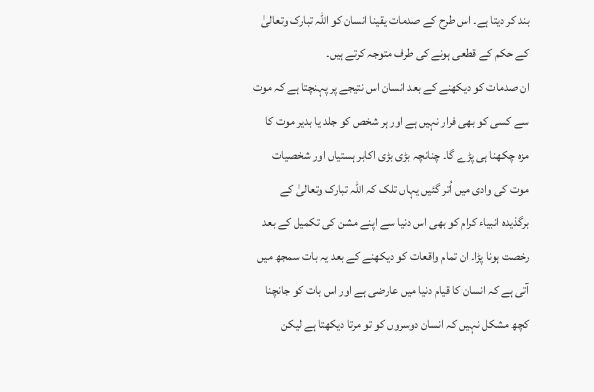بند کر دیتا ہے۔ اس طرح کے صدمات یقینا انسان کو اللہ تبارک وتعالیٰ کے حکم کے قطعی ہونے کی طرف متوجہ کرتے ہیں۔
ان صدمات کو دیکھنے کے بعد انسان اس نتیجے پر پہنچتا ہے کہ موت سے کسی کو بھی فرار نہیں ہے اور ہر شخص کو جلد یا بدیر موت کا مزہ چکھنا ہی پڑے گا۔ چنانچہ بڑی بڑی اکابر ہستیاں اور شخصیات موت کی وادی میں اُتر گئیں یہاں تلک کہ اللہ تبارک وتعالیٰ کے برگذیدہ انبیاء کرام کو بھی اس دنیا سے اپنے مشن کی تکمیل کے بعد رخصت ہونا پڑا۔ ان تمام واقعات کو دیکھنے کے بعد یہ بات سمجھ میں آتی ہے کہ انسان کا قیام دنیا میں عارضی ہے اور اس بات کو جانچنا کچھ مشکل نہیں کہ انسان دوسروں کو تو مرتا دیکھتا ہے لیکن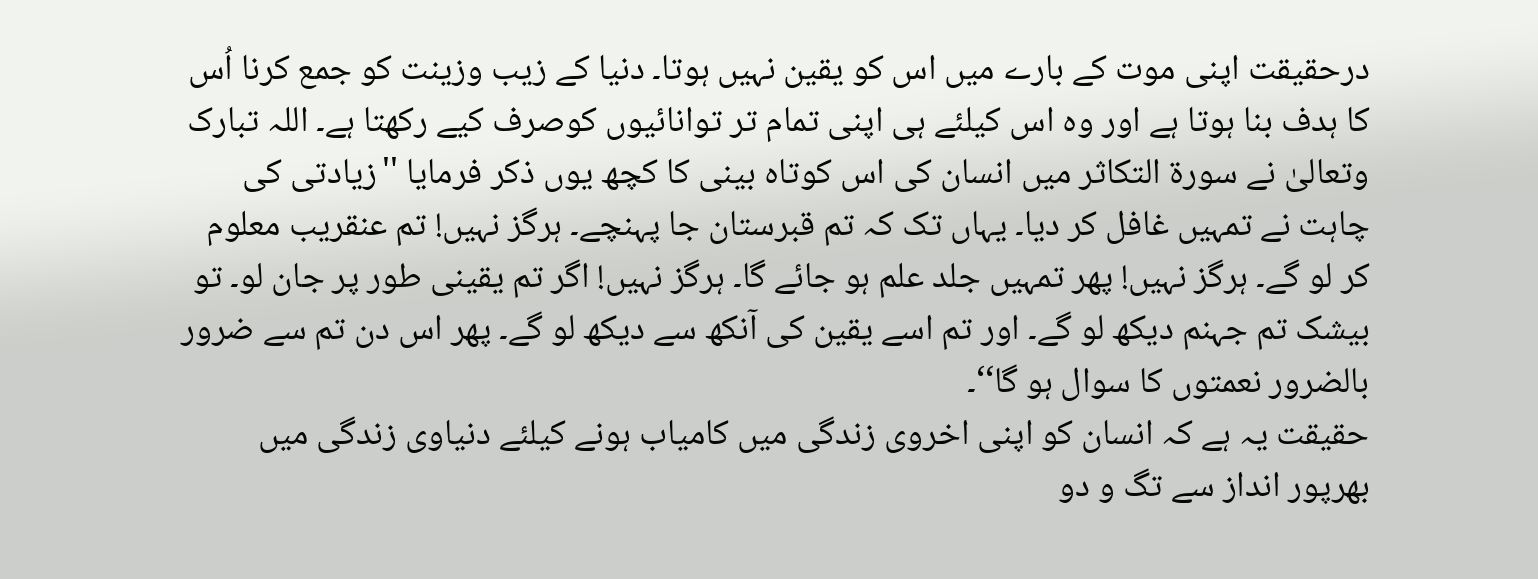درحقیقت اپنی موت کے بارے میں اس کو یقین نہیں ہوتا۔ دنیا کے زیب وزینت کو جمع کرنا اُس کا ہدف بنا ہوتا ہے اور وہ اس کیلئے ہی اپنی تمام تر توانائیوں کوصرف کیے رکھتا ہے۔ اللہ تبارک وتعالیٰ نے سورۃ التکاثر میں انسان کی اس کوتاہ بینی کا کچھ یوں ذکر فرمایا ''زیادتی کی چاہت نے تمہیں غافل کر دیا۔ یہاں تک کہ تم قبرستان جا پہنچے۔ ہرگز نہیں! تم عنقریب معلوم کر لو گے۔ ہرگز نہیں! پھر تمہیں جلد علم ہو جائے گا۔ ہرگز نہیں! اگر تم یقینی طور پر جان لو۔ تو بیشک تم جہنم دیکھ لو گے۔ اور تم اسے یقین کی آنکھ سے دیکھ لو گے۔ پھر اس دن تم سے ضرور بالضرور نعمتوں کا سوال ہو گا‘‘۔
حقیقت یہ ہے کہ انسان کو اپنی اخروی زندگی میں کامیاب ہونے کیلئے دنیاوی زندگی میں بھرپور انداز سے تگ و دو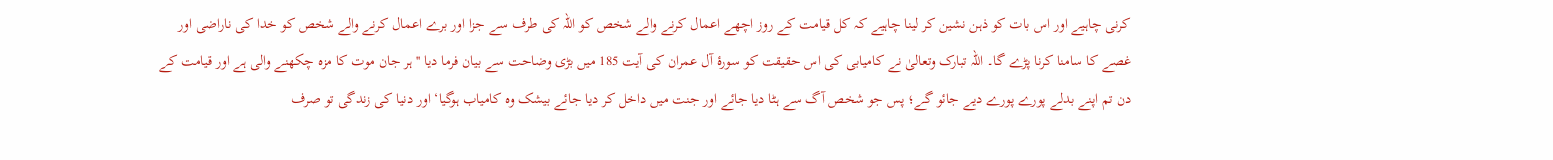کرنی چاہیے اور اس بات کو ذہن نشین کر لینا چاہیے کہ کل قیامت کے روز اچھے اعمال کرنے والے شخص کو اللہ کی طرف سے جزا اور برے اعمال کرنے والے شخص کو خدا کی ناراضی اور غصے کا سامنا کرنا پڑے گا۔ اللہ تبارک وتعالیٰ نے کامیابی کی اس حقیقت کو سورۂ آل عمران کی آیت 185 میں بڑی وضاحت سے بیان فرما دیا ''ہر جان موت کا مزہ چکھنے والی ہے اور قیامت کے دن تم اپنے بدلے پورے پورے دیے جائو گے؛ پس جو شخص آگ سے ہٹا دیا جائے اور جنت میں داخل کر دیا جائے بیشک وہ کامیاب ہوگیا‘ اور دنیا کی زندگی تو صرف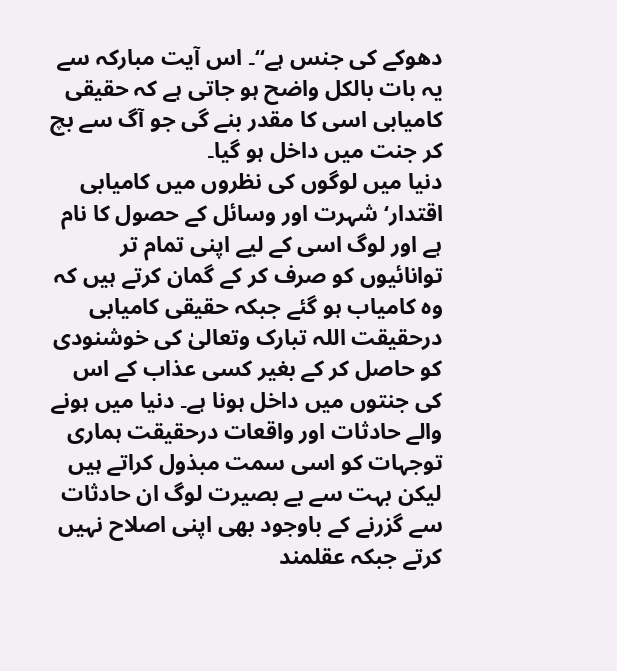دھوکے کی جنس ہے‘‘۔ اس آیت مبارکہ سے یہ بات بالکل واضح ہو جاتی ہے کہ حقیقی کامیابی اسی کا مقدر بنے گی جو آگ سے بچ کر جنت میں داخل ہو گیا۔
دنیا میں لوگوں کی نظروں میں کامیابی اقتدار‘ شہرت اور وسائل کے حصول کا نام ہے اور لوگ اسی کے لیے اپنی تمام تر توانائیوں کو صرف کر کے گمان کرتے ہیں کہ وہ کامیاب ہو گئے جبکہ حقیقی کامیابی درحقیقت اللہ تبارک وتعالیٰ کی خوشنودی کو حاصل کر کے بغیر کسی عذاب کے اس کی جنتوں میں داخل ہونا ہے۔ دنیا میں ہونے والے حادثات اور واقعات درحقیقت ہماری توجہات کو اسی سمت مبذول کراتے ہیں لیکن بہت سے بے بصیرت لوگ ان حادثات سے گزرنے کے باوجود بھی اپنی اصلاح نہیں کرتے جبکہ عقلمند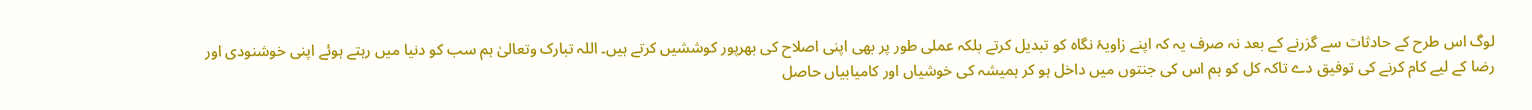لوگ اس طرح کے حادثات سے گزرنے کے بعد نہ صرف یہ کہ اپنے زاویۂ نگاہ کو تبدیل کرتے بلکہ عملی طور پر بھی اپنی اصلاح کی بھرپور کوششیں کرتے ہیں۔ اللہ تبارک وتعالیٰ ہم سب کو دنیا میں رہتے ہوئے اپنی خوشنودی اور رضا کے لیے کام کرنے کی توفیق دے تاکہ کل کو ہم اس کی جنتوں میں داخل ہو کر ہمیشہ کی خوشیاں اور کامیابیاں حاصل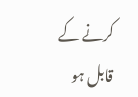کرنے کے قابل ہو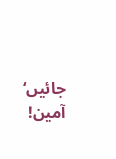جائیں‘ آمین!